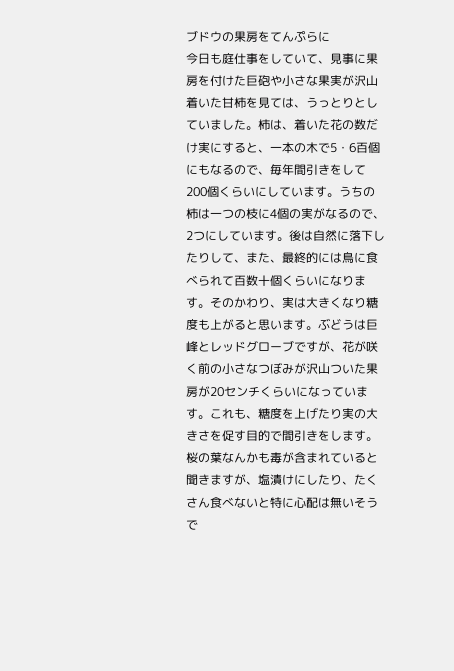ブドウの果房をてんぷらに
今日も庭仕事をしていて、見事に果房を付けた巨砲や小さな果実が沢山着いた甘柿を見ては、うっとりとしていました。柿は、着いた花の数だけ実にすると、一本の木で5・6百個にもなるので、毎年間引きをして200個くらいにしています。うちの柿は一つの枝に4個の実がなるので、2つにしています。後は自然に落下したりして、また、最終的には鳥に食べられて百数十個くらいになります。そのかわり、実は大きくなり糖度も上がると思います。ぶどうは巨峰とレッドグローブですが、花が咲く前の小さなつぼみが沢山ついた果房が20センチくらいになっています。これも、糖度を上げたり実の大きさを促す目的で間引きをします。桜の葉なんかも毒が含まれていると聞きますが、塩漬けにしたり、たくさん食べないと特に心配は無いそうで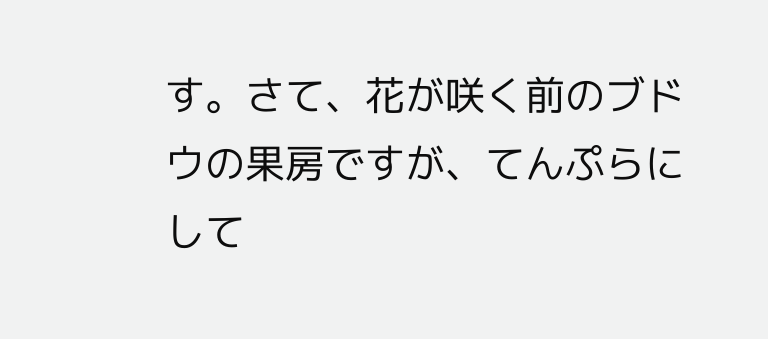す。さて、花が咲く前のブドウの果房ですが、てんぷらにして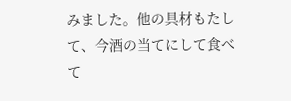みました。他の具材もたして、今酒の当てにして食べて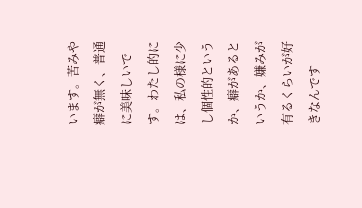います。苦みや癖が無く、普通に美味しいです。わたし的には、私の様に少し個性的というか、癖があるというか、嫌みが有るくらいが好きなんです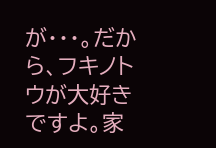が・・・。だから、フキノトウが大好きですよ。家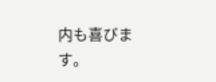内も喜びます。